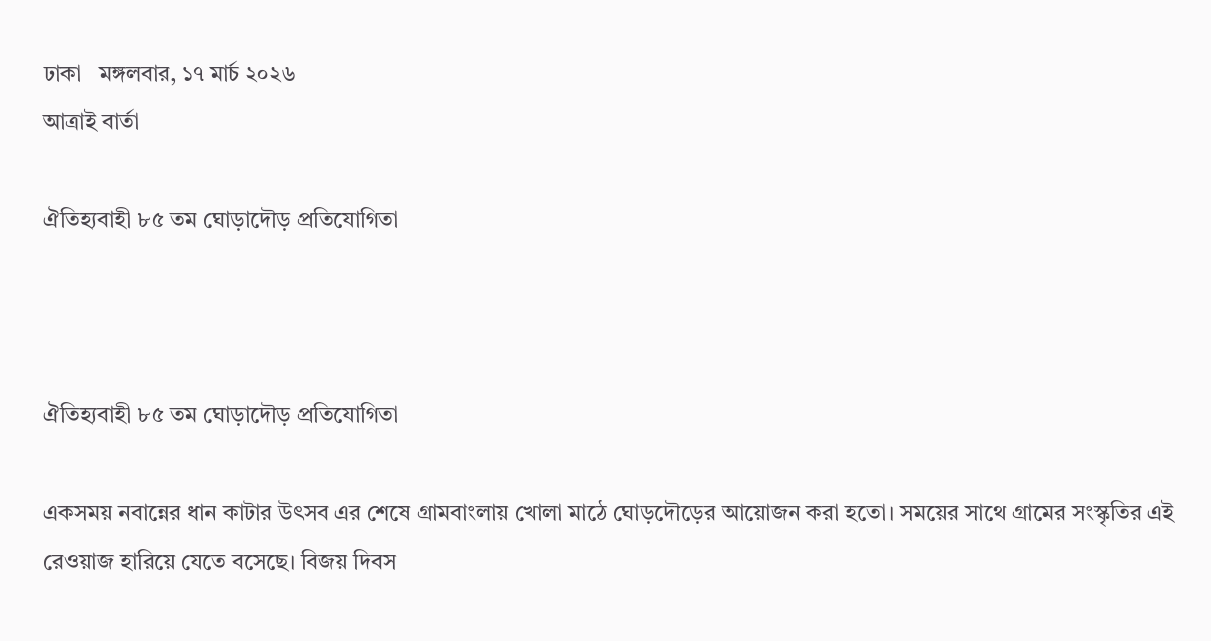ঢাকা   মঙ্গলবার, ১৭ মার্চ ২০২৬
আত্রাই বার্তা

ঐতিহ্যবাহী ৮৫ তম ঘোড়াদৌড় প্রতিযোগিতা



ঐতিহ্যবাহী ৮৫ তম ঘোড়াদৌড় প্রতিযোগিতা

একসময় নবান্নের ধান কাটার উৎসব এর শেষে গ্রামবাংলায় খোলা মাঠে ঘোড়দৌড়ের আয়োজন করা হতো। সময়ের সাথে গ্রামের সংস্কৃতির এই রেওয়াজ হারিয়ে যেতে বসেছে। বিজয় দিবস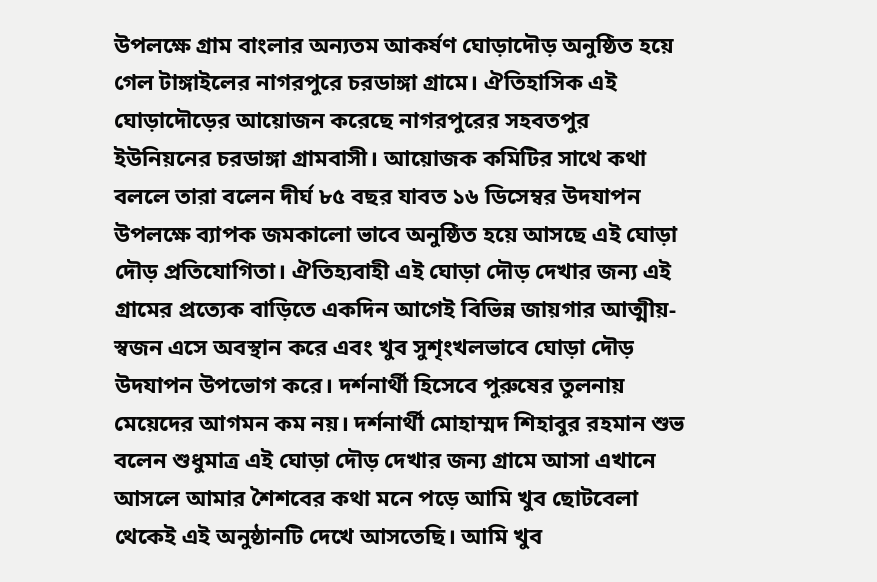উপলক্ষে গ্রাম বাংলার অন্যতম আকর্ষণ ঘোড়াদৌড় অনুষ্ঠিত হয়ে গেল টাঙ্গাইলের নাগরপুরে চরডাঙ্গা গ্রামে। ঐতিহাসিক এই ঘোড়াদৌড়ের আয়োজন করেছে নাগরপুরের সহবতপুর ইউনিয়নের চরডাঙ্গা গ্রামবাসী। আয়োজক কমিটির সাথে কথা বললে তারা বলেন দীর্ঘ ৮৫ বছর যাবত ১৬ ডিসেম্বর উদযাপন উপলক্ষে ব্যাপক জমকালো ভাবে অনুষ্ঠিত হয়ে আসছে এই ঘোড়া দৌড় প্রতিযোগিতা। ঐতিহ্যবাহী এই ঘোড়া দৌড় দেখার জন্য এই গ্রামের প্রত্যেক বাড়িতে একদিন আগেই বিভিন্ন জায়গার আত্মীয়-স্বজন এসে অবস্থান করে এবং খুব সুশৃংখলভাবে ঘোড়া দৌড় উদযাপন উপভোগ করে। দর্শনার্থী হিসেবে পুরুষের তুলনায় মেয়েদের আগমন কম নয়। দর্শনার্থী মোহাম্মদ শিহাবুর রহমান শুভ বলেন শুধুমাত্র এই ঘোড়া দৌড় দেখার জন্য গ্রামে আসা এখানে আসলে আমার শৈশবের কথা মনে পড়ে আমি খুব ছোটবেলা থেকেই এই অনুষ্ঠানটি দেখে আসতেছি। আমি খুব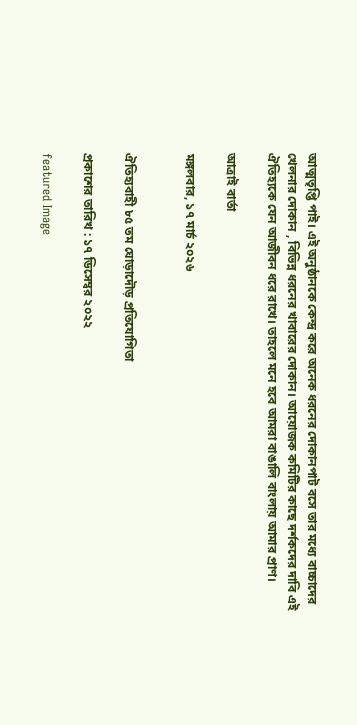আত্মতৃপ্তি পাই। এই অনুষ্ঠানকে কেন্দ্র করে অনেক ধরনের দোকানপাট বসে তার মধ্যে বাচ্চাদের খেলনার দোকান , বিভিন্ন ধরনের খাবারের দোকান। আয়োজক কমিটির কাছে দর্শকদের দাবি এই ঐতিহ্যকে যেন আজীবন ধরে রাখে। তাহলে মনে হবে আমরা বাঙালি বাংলায় আমার প্রাণ।

আত্রাই বার্তা

মঙ্গলবার, ১৭ মার্চ ২০২৬


ঐতিহ্যবাহী ৮৫ তম ঘোড়াদৌড় প্রতিযোগিতা

প্রকাশের তারিখ : ১৭ ডিসেম্বর ২০২২

featured Image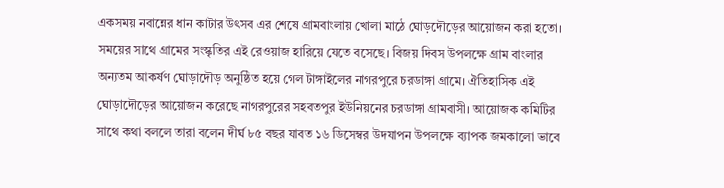একসময় নবান্নের ধান কাটার উৎসব এর শেষে গ্রামবাংলায় খোলা মাঠে ঘোড়দৌড়ের আয়োজন করা হতো। সময়ের সাথে গ্রামের সংস্কৃতির এই রেওয়াজ হারিয়ে যেতে বসেছে। বিজয় দিবস উপলক্ষে গ্রাম বাংলার অন্যতম আকর্ষণ ঘোড়াদৌড় অনুষ্ঠিত হয়ে গেল টাঙ্গাইলের নাগরপুরে চরডাঙ্গা গ্রামে। ঐতিহাসিক এই ঘোড়াদৌড়ের আয়োজন করেছে নাগরপুরের সহবতপুর ইউনিয়নের চরডাঙ্গা গ্রামবাসী। আয়োজক কমিটির সাথে কথা বললে তারা বলেন দীর্ঘ ৮৫ বছর যাবত ১৬ ডিসেম্বর উদযাপন উপলক্ষে ব্যাপক জমকালো ভাবে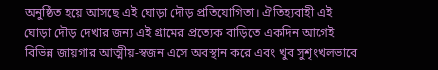অনুষ্ঠিত হয়ে আসছে এই ঘোড়া দৌড় প্রতিযোগিতা। ঐতিহ্যবাহী এই ঘোড়া দৌড় দেখার জন্য এই গ্রামের প্রত্যেক বাড়িতে একদিন আগেই বিভিন্ন জায়গার আত্মীয়-স্বজন এসে অবস্থান করে এবং খুব সুশৃংখলভাবে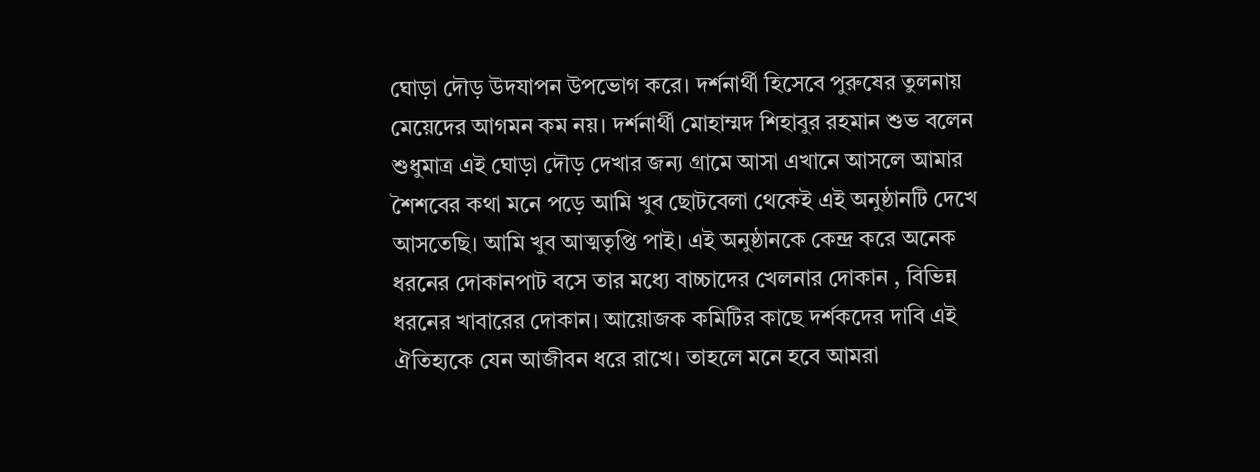ঘোড়া দৌড় উদযাপন উপভোগ করে। দর্শনার্থী হিসেবে পুরুষের তুলনায় মেয়েদের আগমন কম নয়। দর্শনার্থী মোহাম্মদ শিহাবুর রহমান শুভ বলেন শুধুমাত্র এই ঘোড়া দৌড় দেখার জন্য গ্রামে আসা এখানে আসলে আমার শৈশবের কথা মনে পড়ে আমি খুব ছোটবেলা থেকেই এই অনুষ্ঠানটি দেখে আসতেছি। আমি খুব আত্মতৃপ্তি পাই। এই অনুষ্ঠানকে কেন্দ্র করে অনেক ধরনের দোকানপাট বসে তার মধ্যে বাচ্চাদের খেলনার দোকান , বিভিন্ন ধরনের খাবারের দোকান। আয়োজক কমিটির কাছে দর্শকদের দাবি এই ঐতিহ্যকে যেন আজীবন ধরে রাখে। তাহলে মনে হবে আমরা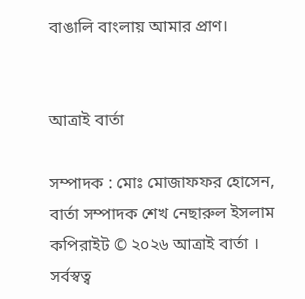বাঙালি বাংলায় আমার প্রাণ।


আত্রাই বার্তা

সম্পাদক : মোঃ মোজাফফর হোসেন, বার্তা সম্পাদক শেখ নেছারুল ইসলাম
কপিরাইট © ২০২৬ আত্রাই বার্তা । সর্বস্বত্ব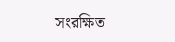সংরক্ষিত